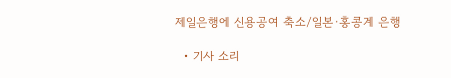제일은행에 신용공여 축소/일본·홍콩계 은행

  • 기사 소리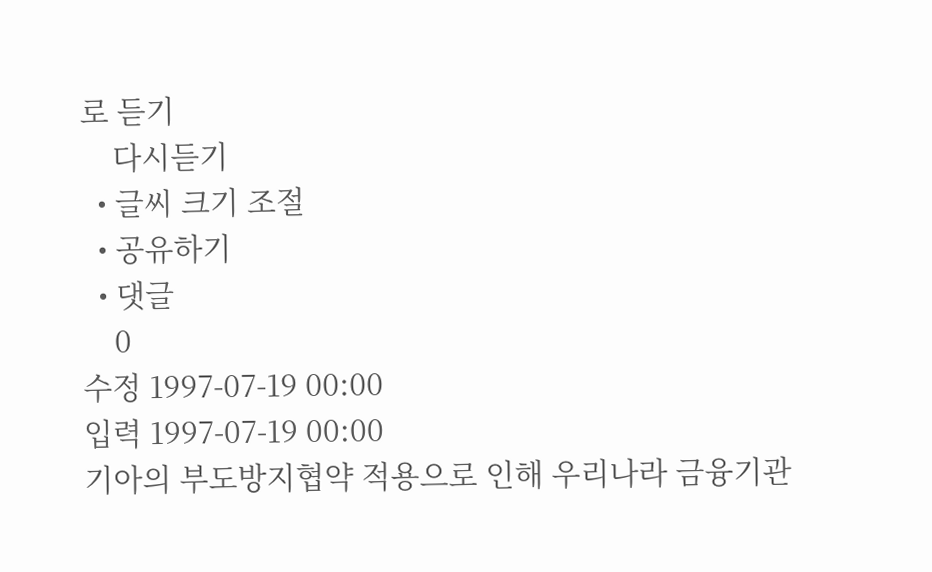로 듣기
    다시듣기
  • 글씨 크기 조절
  • 공유하기
  • 댓글
    0
수정 1997-07-19 00:00
입력 1997-07-19 00:00
기아의 부도방지협약 적용으로 인해 우리나라 금융기관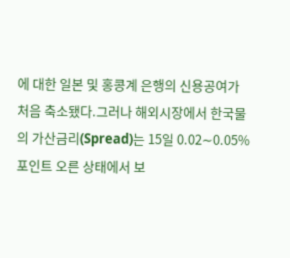에 대한 일본 및 홍콩계 은행의 신용공여가 처음 축소됐다.그러나 해외시장에서 한국물의 가산금리(Spread)는 15일 0.02∼0.05% 포인트 오른 상태에서 보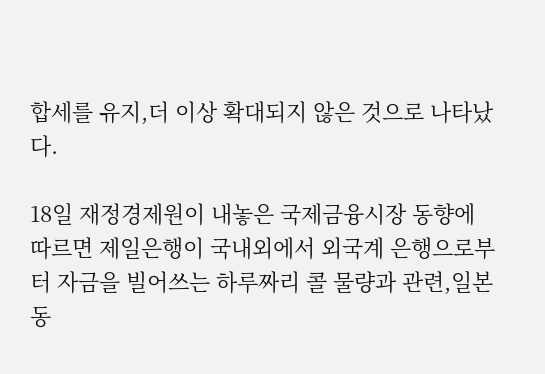합세를 유지,더 이상 확대되지 않은 것으로 나타났다.

18일 재정경제원이 내놓은 국제금융시장 동향에 따르면 제일은행이 국내외에서 외국계 은행으로부터 자금을 빌어쓰는 하루짜리 콜 물량과 관련,일본 동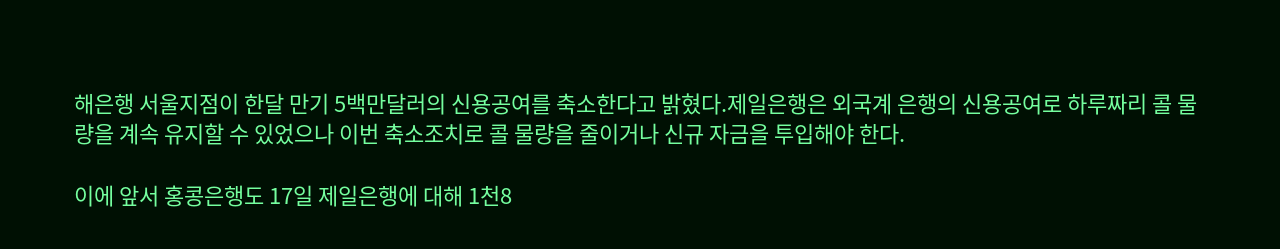해은행 서울지점이 한달 만기 5백만달러의 신용공여를 축소한다고 밝혔다.제일은행은 외국계 은행의 신용공여로 하루짜리 콜 물량을 계속 유지할 수 있었으나 이번 축소조치로 콜 물량을 줄이거나 신규 자금을 투입해야 한다.

이에 앞서 홍콩은행도 17일 제일은행에 대해 1천8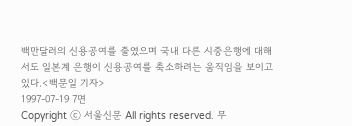백만달러의 신용공여를 줄였으며 국내 다른 시중은행에 대해서도 일본계 은행이 신용공여를 축소하려는 움직임을 보이고 있다.<백문일 기자>
1997-07-19 7면
Copyright ⓒ 서울신문 All rights reserved. 무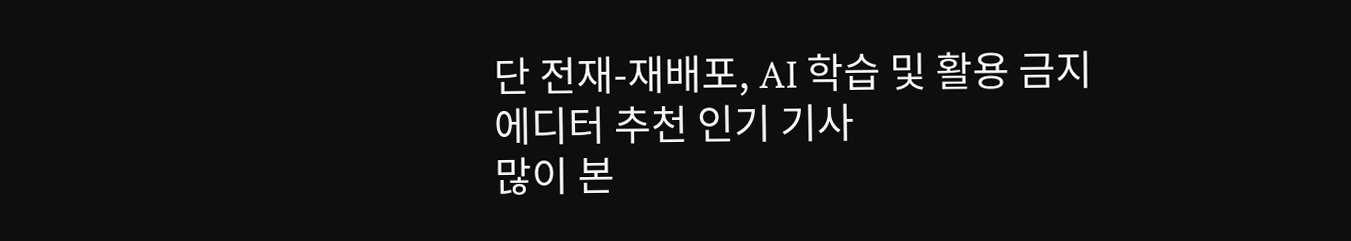단 전재-재배포, AI 학습 및 활용 금지
에디터 추천 인기 기사
많이 본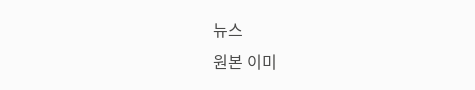뉴스
원본 이미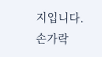지입니다.
손가락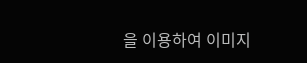을 이용하여 이미지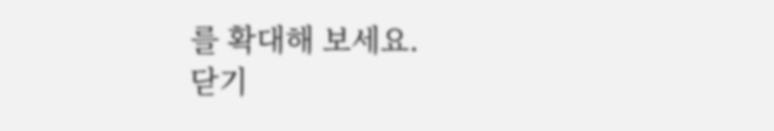를 확대해 보세요.
닫기